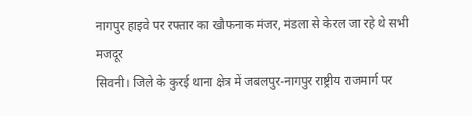नागपुर हाइवे पर रफ्तार का खौफनाक मंजर, मंडला से केरल जा रहे थे सभी मजदूर
सिवनी। जिले के कुरई थाना क्षेत्र में जबलपुर-नागपुर राष्ट्रीय राजमार्ग पर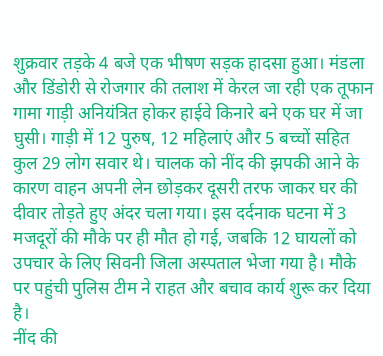शुक्रवार तड़के 4 बजे एक भीषण सड़क हादसा हुआ। मंडला और डिंडोरी से रोजगार की तलाश में केरल जा रही एक तूफान गामा गाड़ी अनियंत्रित होकर हाईवे किनारे बने एक घर में जा घुसी। गाड़ी में 12 पुरुष, 12 महिलाएं और 5 बच्चों सहित कुल 29 लोग सवार थे। चालक को नींद की झपकी आने के कारण वाहन अपनी लेन छोड़कर दूसरी तरफ जाकर घर की दीवार तोड़ते हुए अंदर चला गया। इस दर्दनाक घटना में 3 मजदूरों की मौके पर ही मौत हो गई, जबकि 12 घायलों को उपचार के लिए सिवनी जिला अस्पताल भेजा गया है। मौके पर पहुंची पुलिस टीम ने राहत और बचाव कार्य शुरू कर दिया है।
नींद की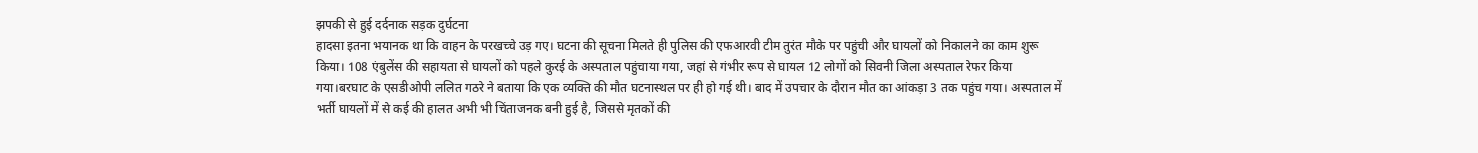झपकी से हुई दर्दनाक सड़क दुर्घटना
हादसा इतना भयानक था कि वाहन के परखच्चे उड़ गए। घटना की सूचना मिलते ही पुलिस की एफआरवी टीम तुरंत मौके पर पहुंची और घायलों को निकालने का काम शुरू किया। 108 एंबुलेंस की सहायता से घायलों को पहले कुरई के अस्पताल पहुंचाया गया, जहां से गंभीर रूप से घायल 12 लोगों को सिवनी जिला अस्पताल रेफर किया गया।बरघाट के एसडीओपी ललित गठरे ने बताया कि एक व्यक्ति की मौत घटनास्थल पर ही हो गई थी। बाद में उपचार के दौरान मौत का आंकड़ा 3 तक पहुंच गया। अस्पताल में भर्ती घायलों में से कई की हालत अभी भी चिंताजनक बनी हुई है, जिससे मृतकों की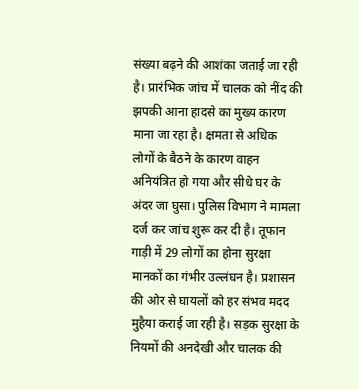संख्या बढ़ने की आशंका जताई जा रही है। प्रारंभिक जांच में चालक को नींद की झपकी आना हादसे का मुख्य कारण माना जा रहा है। क्षमता से अधिक लोगों के बैठने के कारण वाहन अनियंत्रित हो गया और सीधे घर के अंदर जा घुसा। पुलिस विभाग ने मामला दर्ज कर जांच शुरू कर दी है। तूफान गाड़ी में 29 लोगों का होना सुरक्षा मानकों का गंभीर उल्लंघन है। प्रशासन की ओर से घायलों को हर संभव मदद मुहैया कराई जा रही है। सड़क सुरक्षा के नियमों की अनदेखी और चालक की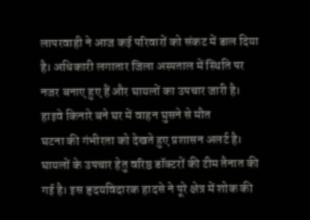लापरवाही ने आज कई परिवारों को संकट में डाल दिया है। अधिकारी लगातार जिला अस्पताल में स्थिति पर नजर बनाए हुए हैं और घायलों का उपचार जारी है।
हाइवे किनारे बने घर में वाहन घुसने से मौत
घटना की गंभीरता को देखते हुए प्रशासन अलर्ट है। घायलों के उपचार हेतु वरिष्ठ डॉक्टरों की टीम तैनात की गई है। इस हृदयविदारक हादसे ने पूरे क्षेत्र में शोक की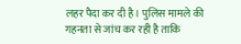लहर पैदा कर दी है। पुलिस मामले की गहनता से जांच कर रही है ताकि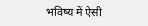भविष्य में ऐसी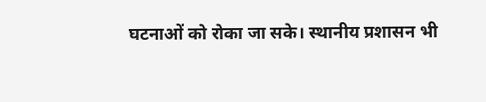घटनाओं को रोका जा सके। स्थानीय प्रशासन भी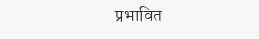प्रभावित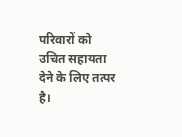परिवारों को उचित सहायता देने के लिए तत्पर है।